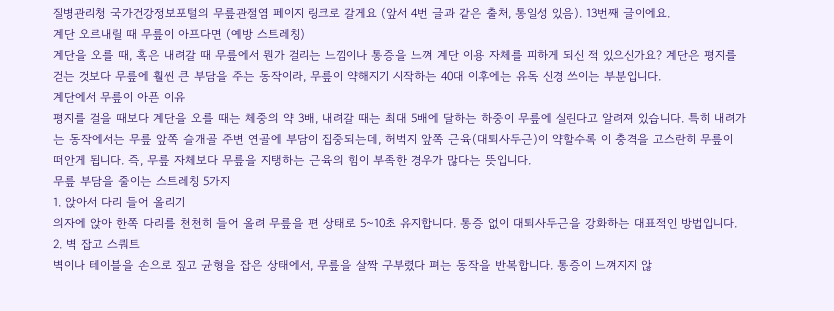질병관리청 국가건강정보포털의 무릎관절염 페이지 링크로 갈게요 (앞서 4번 글과 같은 출처, 통일성 있음). 13번째 글이에요.
계단 오르내릴 때 무릎이 아프다면 (예방 스트레칭)
계단을 오를 때, 혹은 내려갈 때 무릎에서 뭔가 걸리는 느낌이나 통증을 느껴 계단 이용 자체를 피하게 되신 적 있으신가요? 계단은 평지를 걷는 것보다 무릎에 훨씬 큰 부담을 주는 동작이라, 무릎이 약해지기 시작하는 40대 이후에는 유독 신경 쓰이는 부분입니다.
계단에서 무릎이 아픈 이유
평지를 걸을 때보다 계단을 오를 때는 체중의 약 3배, 내려갈 때는 최대 5배에 달하는 하중이 무릎에 실린다고 알려져 있습니다. 특히 내려가는 동작에서는 무릎 앞쪽 슬개골 주변 연골에 부담이 집중되는데, 허벅지 앞쪽 근육(대퇴사두근)이 약할수록 이 충격을 고스란히 무릎이 떠안게 됩니다. 즉, 무릎 자체보다 무릎을 지탱하는 근육의 힘이 부족한 경우가 많다는 뜻입니다.
무릎 부담을 줄이는 스트레칭 5가지
1. 앉아서 다리 들어 올리기
의자에 앉아 한쪽 다리를 천천히 들어 올려 무릎을 편 상태로 5~10초 유지합니다. 통증 없이 대퇴사두근을 강화하는 대표적인 방법입니다.
2. 벽 잡고 스쿼트
벽이나 테이블을 손으로 짚고 균형을 잡은 상태에서, 무릎을 살짝 구부렸다 펴는 동작을 반복합니다. 통증이 느껴지지 않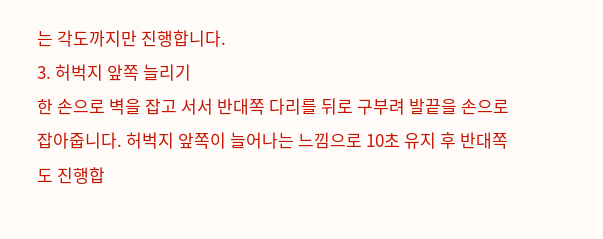는 각도까지만 진행합니다.
3. 허벅지 앞쪽 늘리기
한 손으로 벽을 잡고 서서 반대쪽 다리를 뒤로 구부려 발끝을 손으로 잡아줍니다. 허벅지 앞쪽이 늘어나는 느낌으로 10초 유지 후 반대쪽도 진행합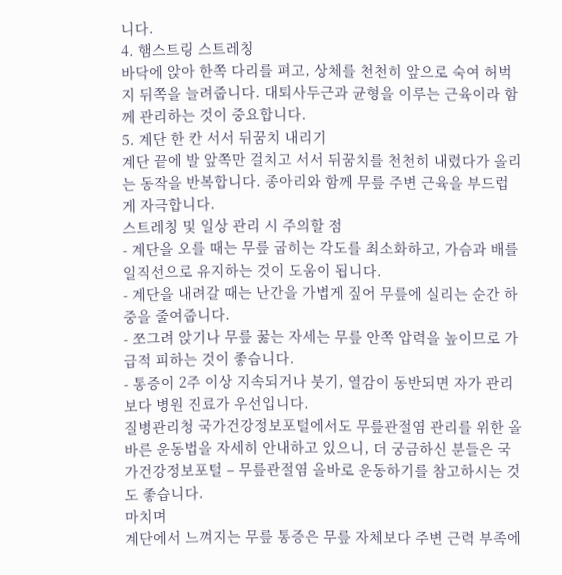니다.
4. 햄스트링 스트레칭
바닥에 앉아 한쪽 다리를 펴고, 상체를 천천히 앞으로 숙여 허벅지 뒤쪽을 늘려줍니다. 대퇴사두근과 균형을 이루는 근육이라 함께 관리하는 것이 중요합니다.
5. 계단 한 칸 서서 뒤꿈치 내리기
계단 끝에 발 앞쪽만 걸치고 서서 뒤꿈치를 천천히 내렸다가 올리는 동작을 반복합니다. 종아리와 함께 무릎 주변 근육을 부드럽게 자극합니다.
스트레칭 및 일상 관리 시 주의할 점
- 계단을 오를 때는 무릎 굽히는 각도를 최소화하고, 가슴과 배를 일직선으로 유지하는 것이 도움이 됩니다.
- 계단을 내려갈 때는 난간을 가볍게 짚어 무릎에 실리는 순간 하중을 줄여줍니다.
- 쪼그려 앉기나 무릎 꿇는 자세는 무릎 안쪽 압력을 높이므로 가급적 피하는 것이 좋습니다.
- 통증이 2주 이상 지속되거나 붓기, 열감이 동반되면 자가 관리보다 병원 진료가 우선입니다.
질병관리청 국가건강정보포털에서도 무릎관절염 관리를 위한 올바른 운동법을 자세히 안내하고 있으니, 더 궁금하신 분들은 국가건강정보포털 – 무릎관절염 올바로 운동하기를 참고하시는 것도 좋습니다.
마치며
계단에서 느껴지는 무릎 통증은 무릎 자체보다 주변 근력 부족에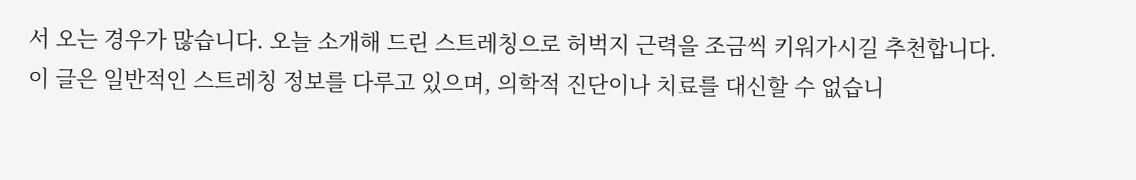서 오는 경우가 많습니다. 오늘 소개해 드린 스트레칭으로 허벅지 근력을 조금씩 키워가시길 추천합니다.
이 글은 일반적인 스트레칭 정보를 다루고 있으며, 의학적 진단이나 치료를 대신할 수 없습니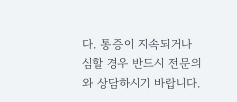다. 통증이 지속되거나 심할 경우 반드시 전문의와 상담하시기 바랍니다.